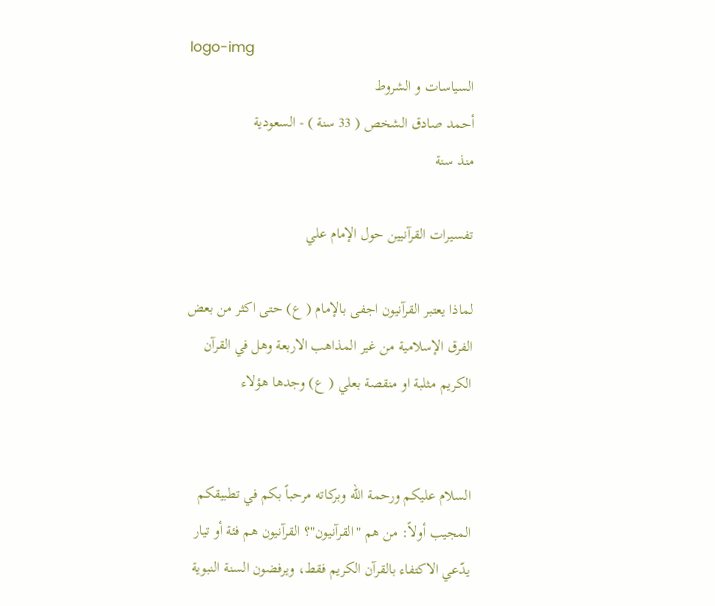logo-img
السیاسات و الشروط
أحمد صادق الشخص ( 33 سنة ) - السعودية
منذ سنة

تفسيرات القرآنيين حول الإمام علي

لماذا يعتبر القرآنيون اجفى بالإمام ( ع) حتى اكثر من بعض الفرق الإسلامية من غير المذاهب الاربعة وهل في القرآن الكريم مثلبة او منقصة بعلي ( ع) وجدها هؤلاء


السلام عليكم ورحمة الله وبركاته مرحباً بكم في تطبيقكم المجيب أولاً: من هم "القرآنيون"؟ القرآنيون هم فئة أو تيار يدّعي الاكتفاء بالقرآن الكريم فقط، ويرفضون السنة النبوية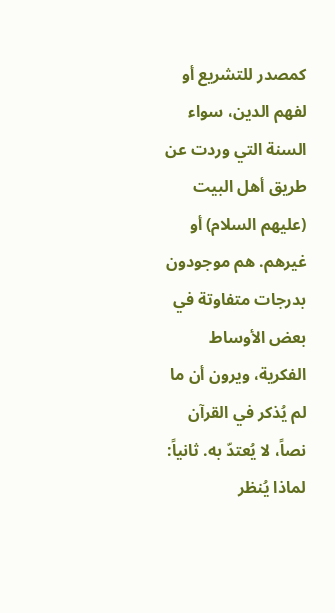كمصدر للتشريع أو لفهم الدين، سواء السنة التي وردت عن طريق أهل البيت (عليهم السلام) أو غيرهم. هم موجودون بدرجات متفاوتة في بعض الأوساط الفكرية، ويرون أن ما لم يُذكر في القرآن نصاً، لا يُعتدّ به. ثانياً: لماذا يُنظر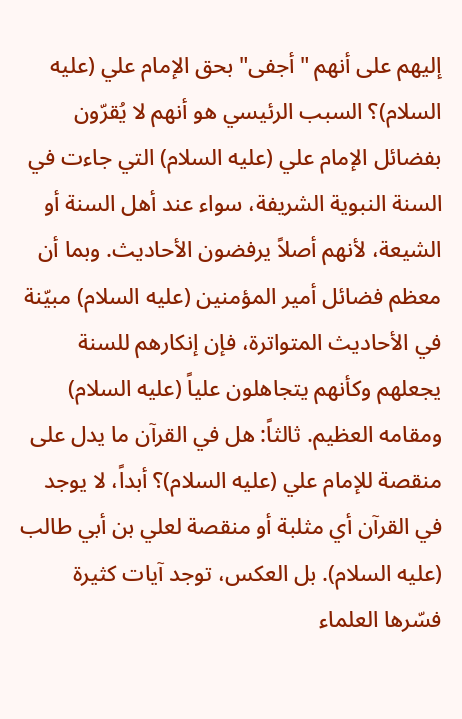إليهم على أنهم "أجفى" بحق الإمام علي (عليه السلام)؟ السبب الرئيسي هو أنهم لا يُقرّون بفضائل الإمام علي (عليه السلام) التي جاءت في السنة النبوية الشريفة، سواء عند أهل السنة أو الشيعة، لأنهم أصلاً يرفضون الأحاديث. وبما أن معظم فضائل أمير المؤمنين (عليه السلام) مبيّنة في الأحاديث المتواترة، فإن إنكارهم للسنة يجعلهم وكأنهم يتجاهلون علياً (عليه السلام) ومقامه العظيم. ثالثاً: هل في القرآن ما يدل على منقصة للإمام علي (عليه السلام)؟ أبداً، لا يوجد في القرآن أي مثلبة أو منقصة لعلي بن أبي طالب (عليه السلام). بل العكس، توجد آيات كثيرة فسّرها العلماء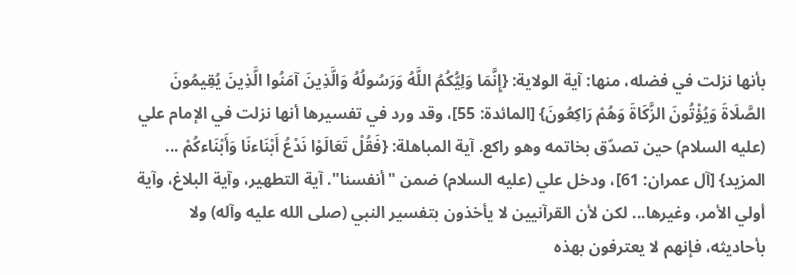بأنها نزلت في فضله، منها: آية الولاية: {إِنَّمَا وَلِيُّكُمُ اللَّهُ وَرَسُولُهُ وَالَّذِينَ آمَنُوا الَّذِينَ يُقِيمُونَ الصَّلَاةَ وَيُؤْتُونَ الزَّكَاةَ وَهُمْ رَاكِعُونَ} [المائدة: 55]، وقد ورد في تفسيرها أنها نزلت في الإمام علي (عليه السلام) حين تصدّق بخاتمه وهو راكع. آية المباهلة: {فَقُلْ تَعَالَوْا نَدْعُ أَبْنَاءنَا وَأَبْنَاءكُمْ ... المزید} [آل عمران: 61]، ودخل علي (عليه السلام) ضمن "أنفسنا". آية التطهير، وآية البلاغ، وآية أولي الأمر، وغيرها... لكن لأن القرآنيين لا يأخذون بتفسير النبي (صلى الله عليه وآله) ولا بأحاديثه، فإنهم لا يعترفون بهذه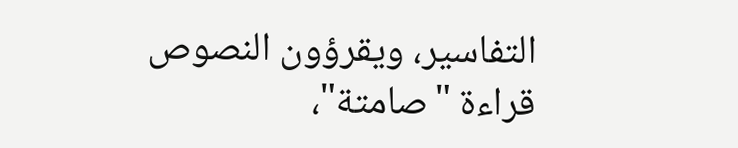التفاسير، ويقرؤون النصوص قراءة "صامتة"،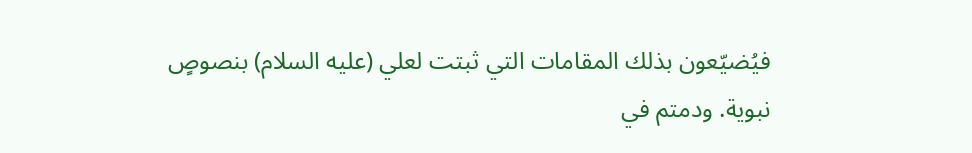فيُضيّعون بذلك المقامات التي ثبتت لعلي (عليه السلام) بنصوصٍ نبوية. ودمتم في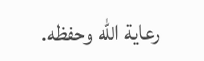رعاية الله وحفظه.